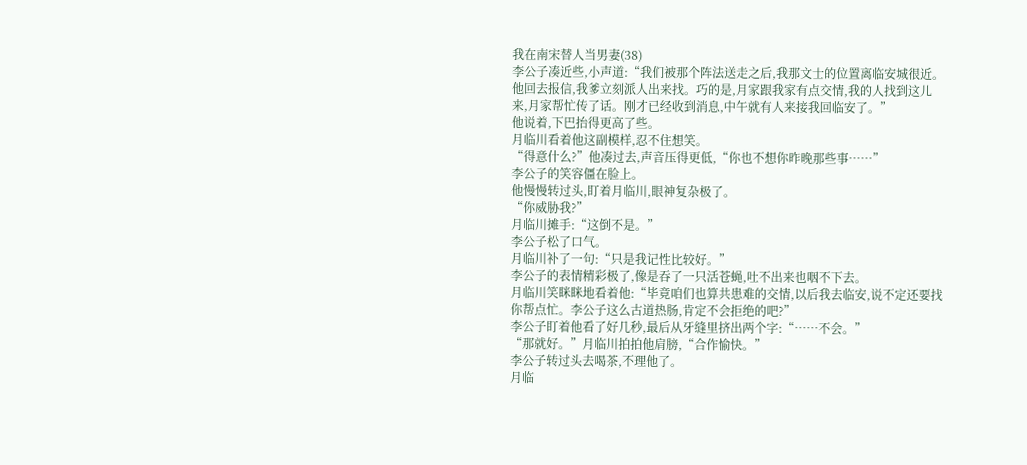我在南宋替人当男妻(38)
李公子凑近些,小声道:“我们被那个阵法送走之后,我那文士的位置离临安城很近。他回去报信,我爹立刻派人出来找。巧的是,月家跟我家有点交情,我的人找到这儿来,月家帮忙传了话。刚才已经收到消息,中午就有人来接我回临安了。”
他说着,下巴抬得更高了些。
月临川看着他这副模样,忍不住想笑。
“得意什么?”他凑过去,声音压得更低,“你也不想你昨晚那些事……”
李公子的笑容僵在脸上。
他慢慢转过头,盯着月临川,眼神复杂极了。
“你威胁我?”
月临川摊手:“这倒不是。”
李公子松了口气。
月临川补了一句:“只是我记性比较好。”
李公子的表情精彩极了,像是吞了一只活苍蝇,吐不出来也咽不下去。
月临川笑眯眯地看着他:“毕竟咱们也算共患难的交情,以后我去临安,说不定还要找你帮点忙。李公子这么古道热肠,肯定不会拒绝的吧?”
李公子盯着他看了好几秒,最后从牙缝里挤出两个字:“……不会。”
“那就好。”月临川拍拍他肩膀,“合作愉快。”
李公子转过头去喝茶,不理他了。
月临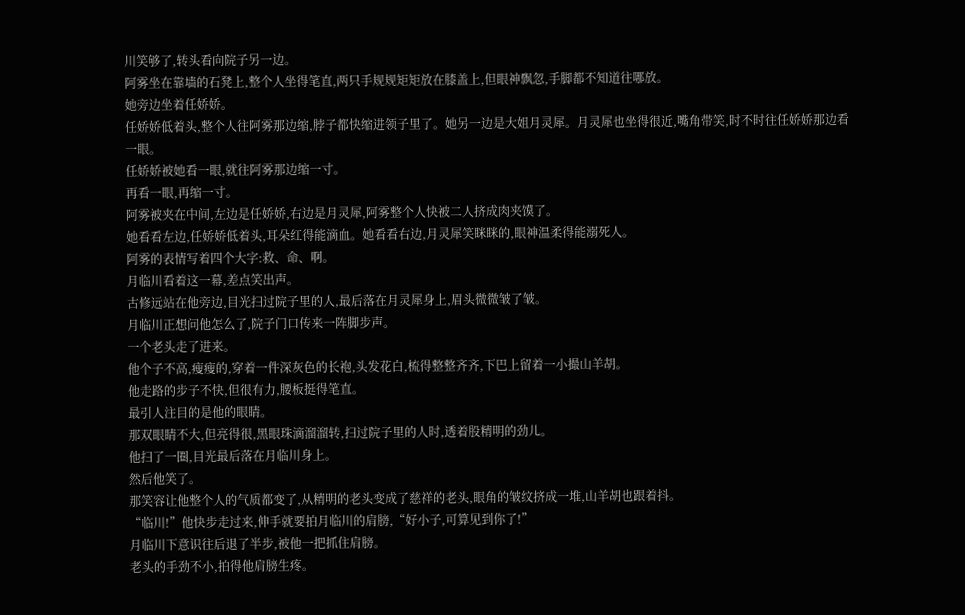川笑够了,转头看向院子另一边。
阿雾坐在靠墙的石凳上,整个人坐得笔直,两只手规规矩矩放在膝盖上,但眼神飘忽,手脚都不知道往哪放。
她旁边坐着任娇娇。
任娇娇低着头,整个人往阿雾那边缩,脖子都快缩进领子里了。她另一边是大姐月灵犀。月灵犀也坐得很近,嘴角带笑,时不时往任娇娇那边看一眼。
任娇娇被她看一眼,就往阿雾那边缩一寸。
再看一眼,再缩一寸。
阿雾被夹在中间,左边是任娇娇,右边是月灵犀,阿雾整个人快被二人挤成肉夹馍了。
她看看左边,任娇娇低着头,耳朵红得能滴血。她看看右边,月灵犀笑眯眯的,眼神温柔得能溺死人。
阿雾的表情写着四个大字:救、命、啊。
月临川看着这一幕,差点笑出声。
古修远站在他旁边,目光扫过院子里的人,最后落在月灵犀身上,眉头微微皱了皱。
月临川正想问他怎么了,院子门口传来一阵脚步声。
一个老头走了进来。
他个子不高,瘦瘦的,穿着一件深灰色的长袍,头发花白,梳得整整齐齐,下巴上留着一小撮山羊胡。
他走路的步子不快,但很有力,腰板挺得笔直。
最引人注目的是他的眼睛。
那双眼睛不大,但亮得很,黑眼珠滴溜溜转,扫过院子里的人时,透着股精明的劲儿。
他扫了一圈,目光最后落在月临川身上。
然后他笑了。
那笑容让他整个人的气质都变了,从精明的老头变成了慈祥的老头,眼角的皱纹挤成一堆,山羊胡也跟着抖。
“临川!”他快步走过来,伸手就要拍月临川的肩膀,“好小子,可算见到你了!”
月临川下意识往后退了半步,被他一把抓住肩膀。
老头的手劲不小,拍得他肩膀生疼。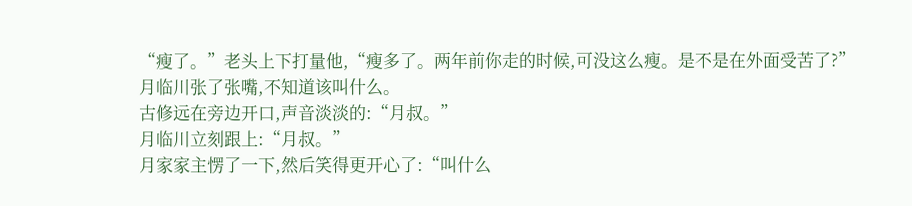“瘦了。”老头上下打量他,“瘦多了。两年前你走的时候,可没这么瘦。是不是在外面受苦了?”
月临川张了张嘴,不知道该叫什么。
古修远在旁边开口,声音淡淡的:“月叔。”
月临川立刻跟上:“月叔。”
月家家主愣了一下,然后笑得更开心了:“叫什么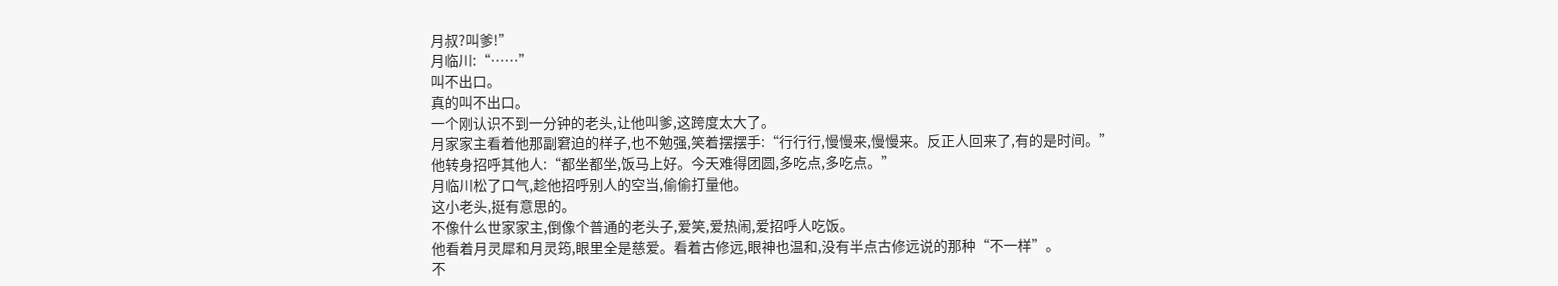月叔?叫爹!”
月临川:“……”
叫不出口。
真的叫不出口。
一个刚认识不到一分钟的老头,让他叫爹,这跨度太大了。
月家家主看着他那副窘迫的样子,也不勉强,笑着摆摆手:“行行行,慢慢来,慢慢来。反正人回来了,有的是时间。”
他转身招呼其他人:“都坐都坐,饭马上好。今天难得团圆,多吃点,多吃点。”
月临川松了口气,趁他招呼别人的空当,偷偷打量他。
这小老头,挺有意思的。
不像什么世家家主,倒像个普通的老头子,爱笑,爱热闹,爱招呼人吃饭。
他看着月灵犀和月灵筠,眼里全是慈爱。看着古修远,眼神也温和,没有半点古修远说的那种“不一样”。
不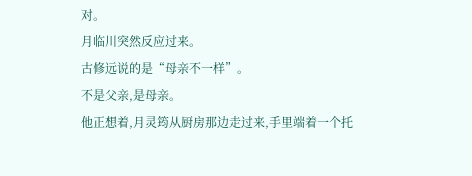对。
月临川突然反应过来。
古修远说的是“母亲不一样”。
不是父亲,是母亲。
他正想着,月灵筠从厨房那边走过来,手里端着一个托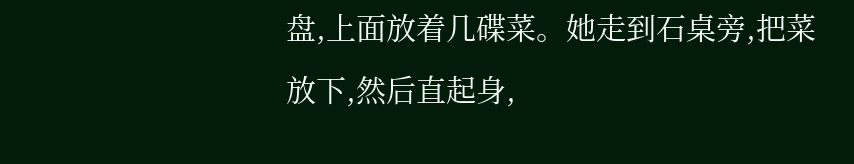盘,上面放着几碟菜。她走到石桌旁,把菜放下,然后直起身,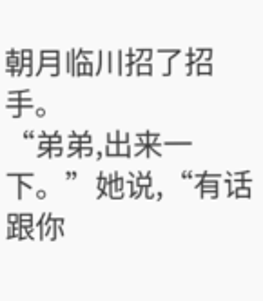朝月临川招了招手。
“弟弟,出来一下。”她说,“有话跟你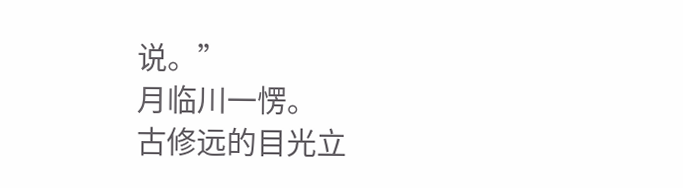说。”
月临川一愣。
古修远的目光立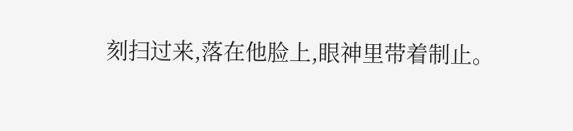刻扫过来,落在他脸上,眼神里带着制止。